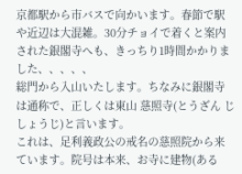京都駅から市バスで向かいます。春節で駅や近辺は大混雑。30分チョイで着くと案内された銀閣寺へも、きっちり1時間かかりました、、、、、
総門から入山いたします。ちなみに銀閣寺は通称で、正しくは東山 慈照寺(とうざん じしょうじ)と言います。
これは、足利義政公の戒名の慈照院から来ています。院号は本来、お寺に建物(ある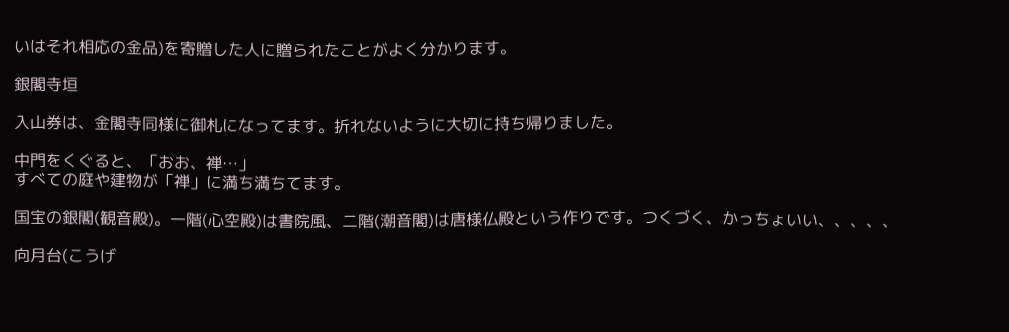いはそれ相応の金品)を寄贈した人に贈られたことがよく分かります。

銀閣寺垣

入山券は、金閣寺同様に御札になってます。折れないように大切に持ち帰りました。

中門をくぐると、「おお、禅…」
すべての庭や建物が「禅」に満ち満ちてます。

国宝の銀閣(観音殿)。一階(心空殿)は書院風、二階(潮音閣)は唐様仏殿という作りです。つくづく、かっちょいい、、、、、

向月台(こうげ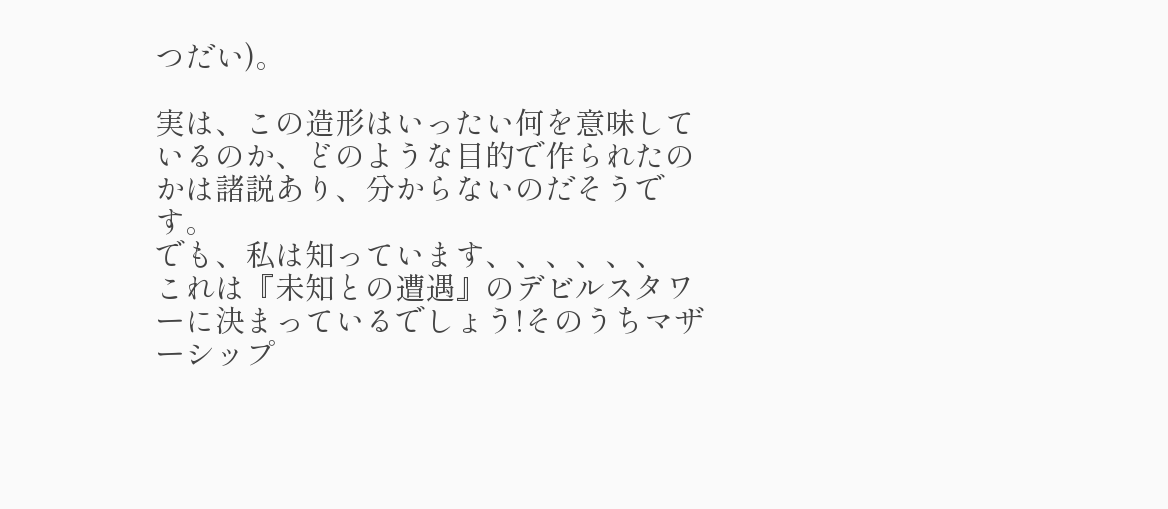つだい)。

実は、この造形はいったい何を意味しているのか、どのような目的で作られたのかは諸説あり、分からないのだそうです。
でも、私は知っています、、、、、、
これは『未知との遭遇』のデビルスタワーに決まっているでしょう!そのうちマザーシップ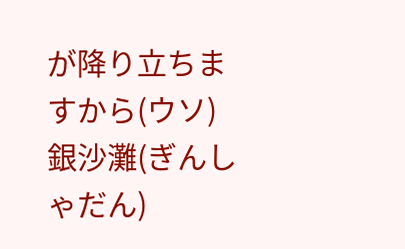が降り立ちますから(ウソ)
銀沙灘(ぎんしゃだん)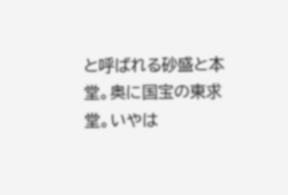と呼ばれる砂盛と本堂。奥に国宝の東求堂。いやは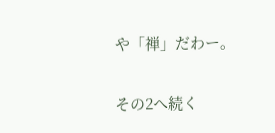や「禅」だわー。

その2へ続く